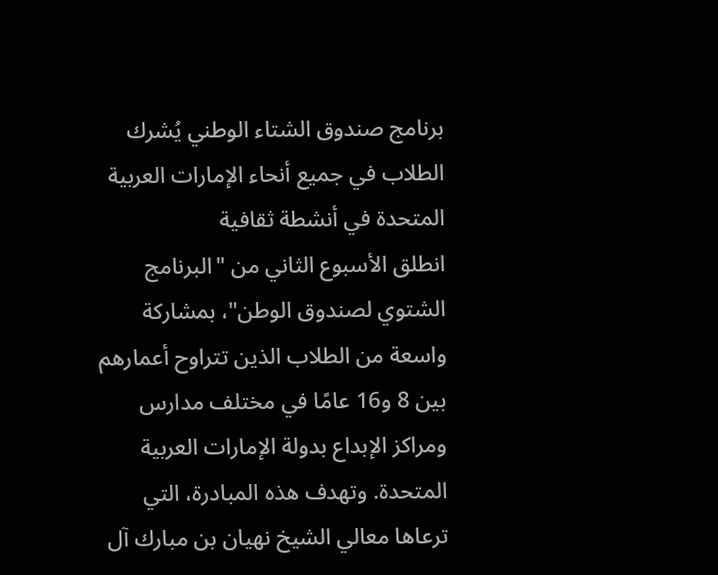برنامج صندوق الشتاء الوطني يُشرك الطلاب في جميع أنحاء الإمارات العربية المتحدة في أنشطة ثقافية
انطلق الأسبوع الثاني من "البرنامج الشتوي لصندوق الوطن"، بمشاركة واسعة من الطلاب الذين تتراوح أعمارهم بين 8 و16 عامًا في مختلف مدارس ومراكز الإبداع بدولة الإمارات العربية المتحدة. وتهدف هذه المبادرة، التي ترعاها معالي الشيخ نهيان بن مبارك آل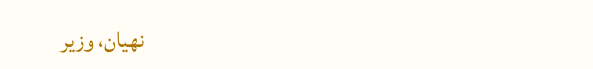نهيان، وزير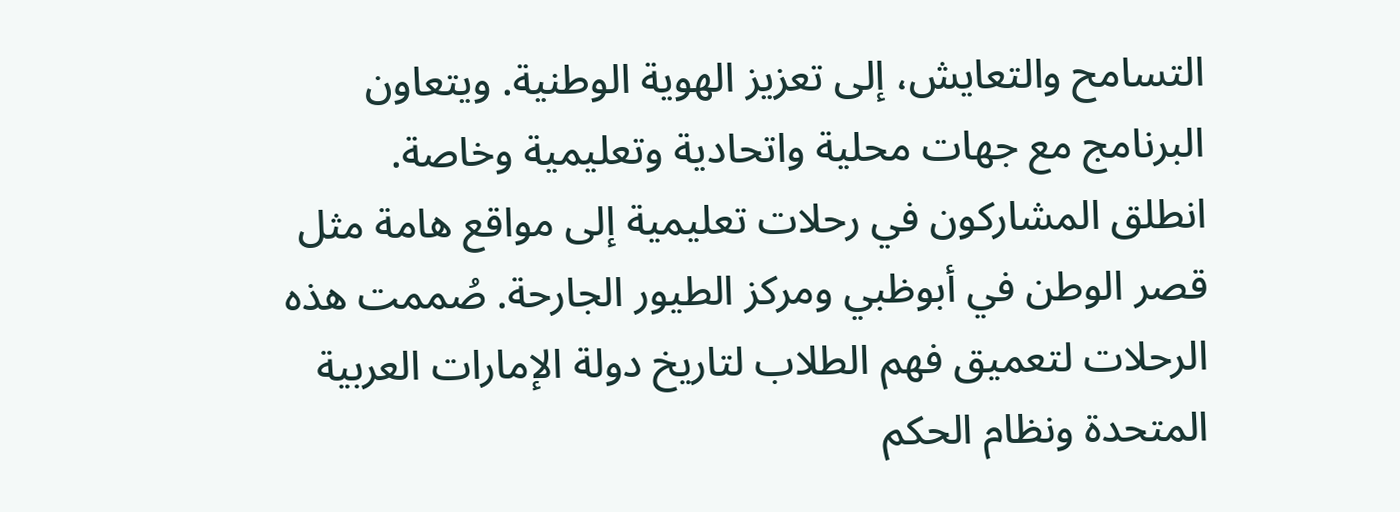التسامح والتعايش، إلى تعزيز الهوية الوطنية. ويتعاون البرنامج مع جهات محلية واتحادية وتعليمية وخاصة.
انطلق المشاركون في رحلات تعليمية إلى مواقع هامة مثل قصر الوطن في أبوظبي ومركز الطيور الجارحة. صُممت هذه الرحلات لتعميق فهم الطلاب لتاريخ دولة الإمارات العربية المتحدة ونظام الحكم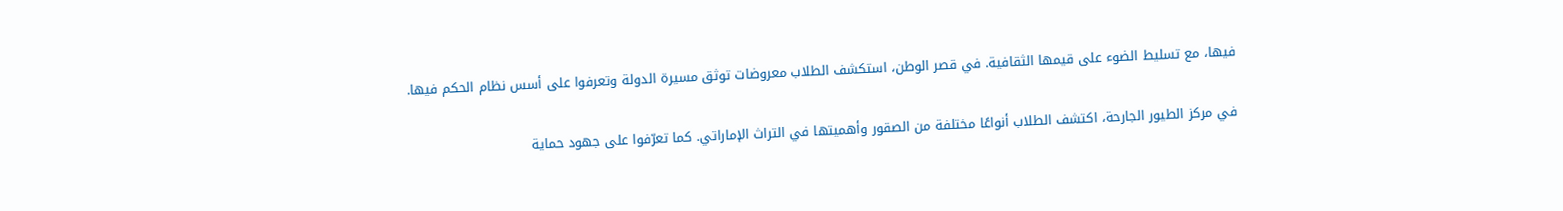فيها، مع تسليط الضوء على قيمها الثقافية. في قصر الوطن، استكشف الطلاب معروضات توثق مسيرة الدولة وتعرفوا على أسس نظام الحكم فيها.

في مركز الطيور الجارحة، اكتشف الطلاب أنواعًا مختلفة من الصقور وأهميتها في التراث الإماراتي. كما تعرّفوا على جهود حماية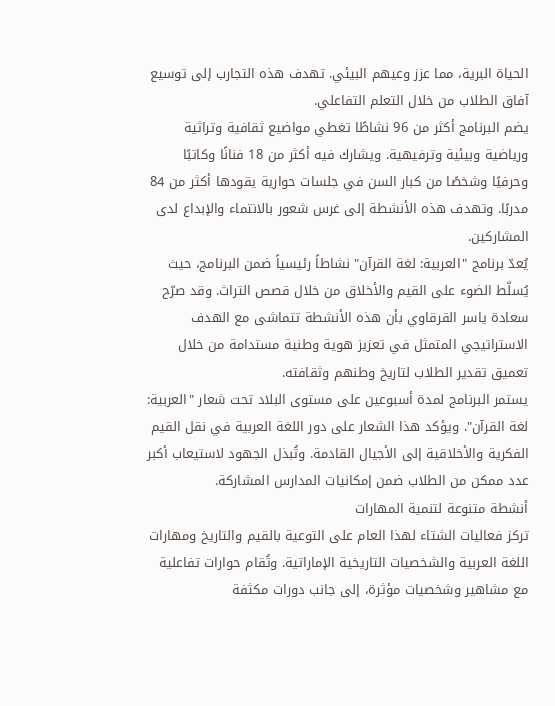الحياة البرية، مما عزز وعيهم البيئي. تهدف هذه التجارب إلى توسيع آفاق الطلاب من خلال التعلم التفاعلي.
يضم البرنامج أكثر من 96 نشاطًا تغطي مواضيع ثقافية وتراثية ورياضية وبيئية وترفيهية. ويشارك فيه أكثر من 18 فنانًا وكاتبًا وحرفيًا وشخصًا من كبار السن في جلسات حوارية يقودها أكثر من 84 مدربًا. وتهدف هذه الأنشطة إلى غرس شعور بالانتماء والإبداع لدى المشاركين.
يُعدّ برنامج "العربية: لغة القرآن" نشاطاً رئيسياً ضمن البرنامج، حيث يُسلّط الضوء على القيم والأخلاق من خلال قصص التراث. وقد صرّح سعادة ياسر القرقاوي بأن هذه الأنشطة تتماشى مع الهدف الاستراتيجي المتمثل في تعزيز هوية وطنية مستدامة من خلال تعميق تقدير الطلاب لتاريخ وطنهم وثقافته.
يستمر البرنامج لمدة أسبوعين على مستوى البلاد تحت شعار "العربية: لغة القرآن". ويؤكد هذا الشعار على دور اللغة العربية في نقل القيم الفكرية والأخلاقية إلى الأجيال القادمة. وتُبذل الجهود لاستيعاب أكبر عدد ممكن من الطلاب ضمن إمكانيات المدارس المشاركة.
أنشطة متنوعة لتنمية المهارات
تركز فعاليات الشتاء لهذا العام على التوعية بالقيم والتاريخ ومهارات اللغة العربية والشخصيات التاريخية الإماراتية. وتُقام حوارات تفاعلية مع مشاهير وشخصيات مؤثرة، إلى جانب دورات مكثفة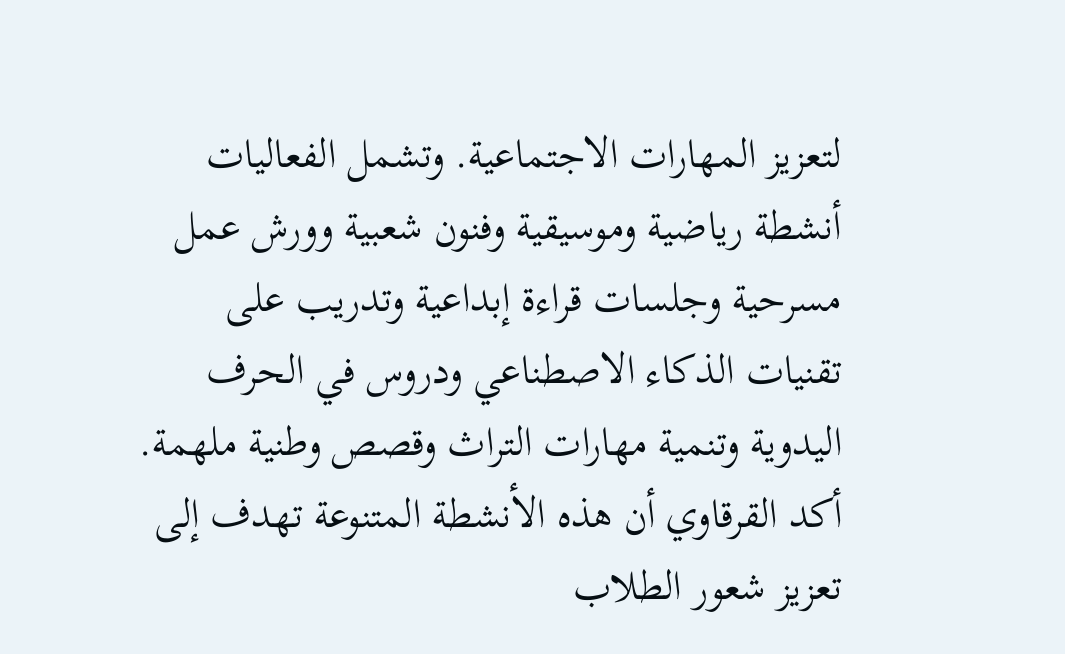لتعزيز المهارات الاجتماعية. وتشمل الفعاليات أنشطة رياضية وموسيقية وفنون شعبية وورش عمل مسرحية وجلسات قراءة إبداعية وتدريب على تقنيات الذكاء الاصطناعي ودروس في الحرف اليدوية وتنمية مهارات التراث وقصص وطنية ملهمة.
أكد القرقاوي أن هذه الأنشطة المتنوعة تهدف إلى تعزيز شعور الطلاب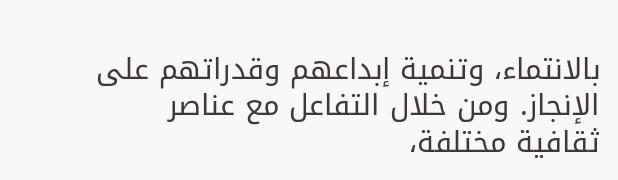بالانتماء، وتنمية إبداعهم وقدراتهم على الإنجاز. ومن خلال التفاعل مع عناصر ثقافية مختلفة،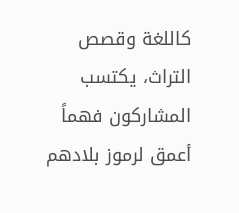كاللغة وقصص التراث، يكتسب المشاركون فهماً أعمق لرموز بلادهم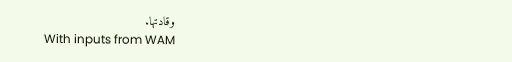وقادتها.
With inputs from WAM